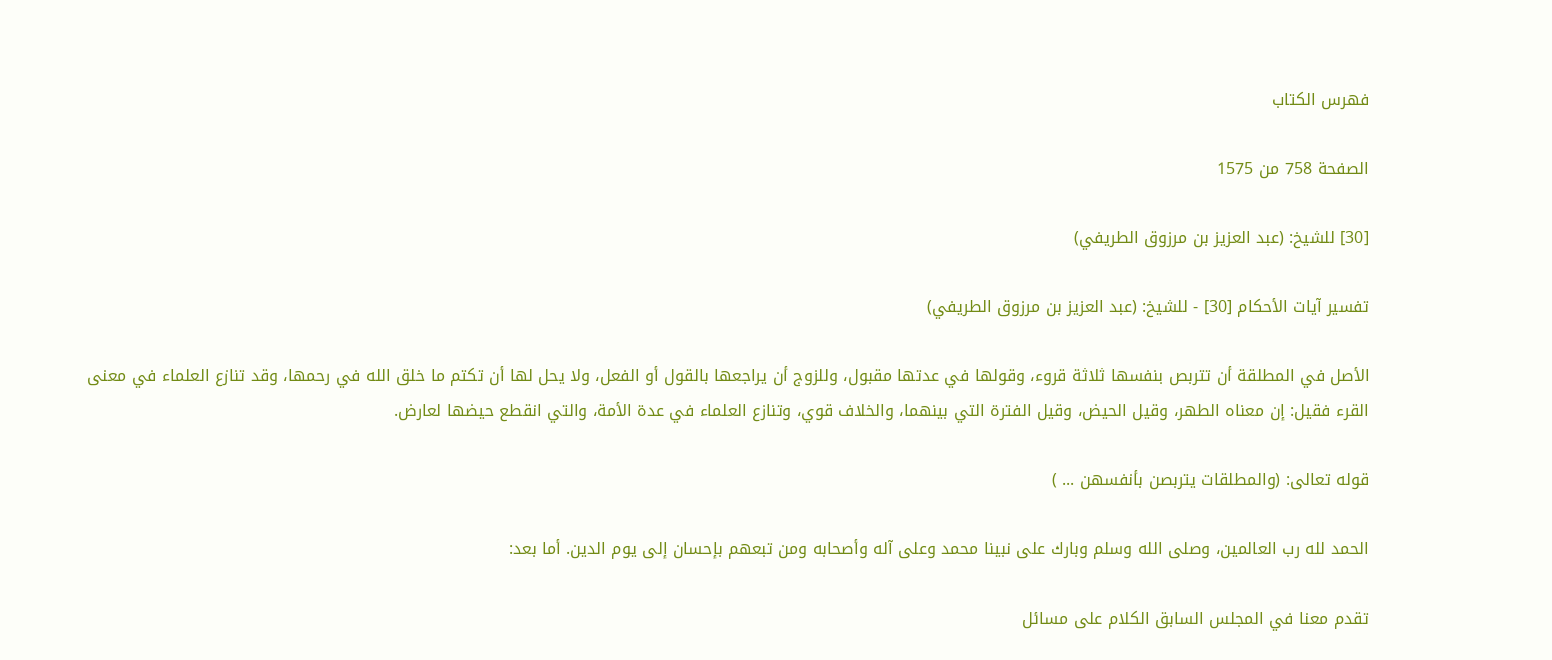فهرس الكتاب

الصفحة 758 من 1575

[30] للشيخ: (عبد العزيز بن مرزوق الطريفي)

تفسير آيات الأحكام [30] - للشيخ: (عبد العزيز بن مرزوق الطريفي)

الأصل في المطلقة أن تتربص بنفسها ثلاثة قروء، وقولها في عدتها مقبول، وللزوج أن يراجعها بالقول أو الفعل، ولا يحل لها أن تكتم ما خلق الله في رحمها، وقد تنازع العلماء في معنى القرء فقيل: إن معناه الطهر، وقيل الحيض، وقيل الفترة التي بينهما، والخلاف قوي، وتنازع العلماء في عدة الأمة، والتي انقطع حيضها لعارض.

قوله تعالى: (والمطلقات يتربصن بأنفسهن ... )

الحمد لله رب العالمين، وصلى الله وسلم وبارك على نبينا محمد وعلى آله وأصحابه ومن تبعهم بإحسان إلى يوم الدين. أما بعد:

تقدم معنا في المجلس السابق الكلام على مسائل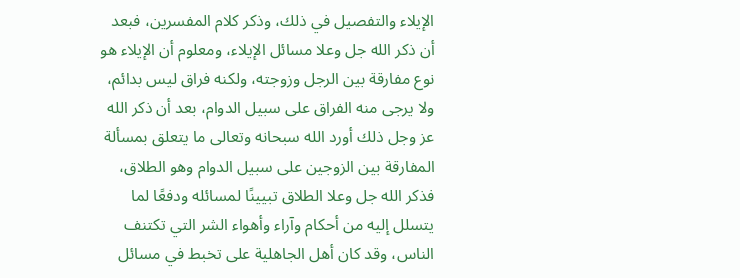الإيلاء والتفصيل في ذلك، وذكر كلام المفسرين، فبعد أن ذكر الله جل وعلا مسائل الإيلاء، ومعلوم أن الإيلاء هو نوع مفارقة بين الرجل وزوجته، ولكنه فراق ليس بدائم، ولا يرجى منه الفراق على سبيل الدوام، بعد أن ذكر الله عز وجل ذلك أورد الله سبحانه وتعالى ما يتعلق بمسألة المفارقة بين الزوجين على سبيل الدوام وهو الطلاق، فذكر الله جل وعلا الطلاق تبيينًا لمسائله ودفعًا لما يتسلل إليه من أحكام وآراء وأهواء الشر التي تكتنف الناس، وقد كان أهل الجاهلية على تخبط في مسائل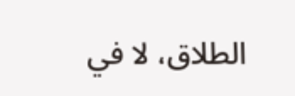الطلاق، لا في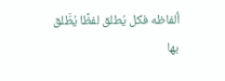ألفاظه فكل يُطلق لفظًا يُطَّلق بها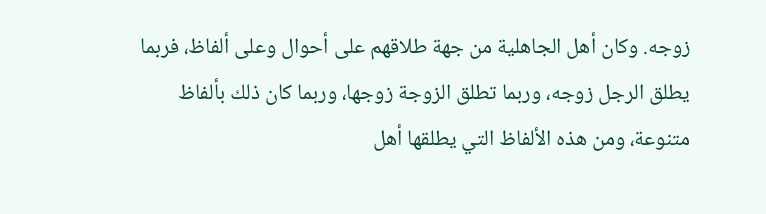زوجه. وكان أهل الجاهلية من جهة طلاقهم على أحوال وعلى ألفاظ، فربما يطلق الرجل زوجه، وربما تطلق الزوجة زوجها، وربما كان ذلك بألفاظ متنوعة، ومن هذه الألفاظ التي يطلقها أهل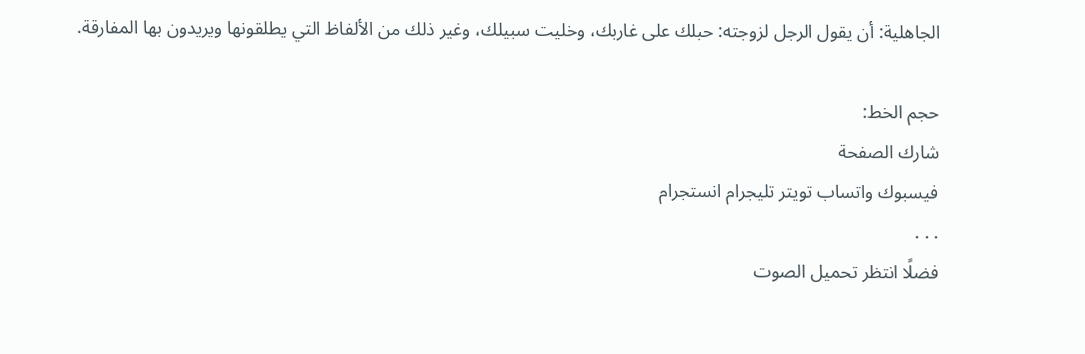الجاهلية: أن يقول الرجل لزوجته: حبلك على غاربك، وخليت سبيلك، وغير ذلك من الألفاظ التي يطلقونها ويريدون بها المفارقة.

حجم الخط:
شارك الصفحة
فيسبوك واتساب تويتر تليجرام انستجرام
. . .
فضلًا انتظر تحميل الصوت